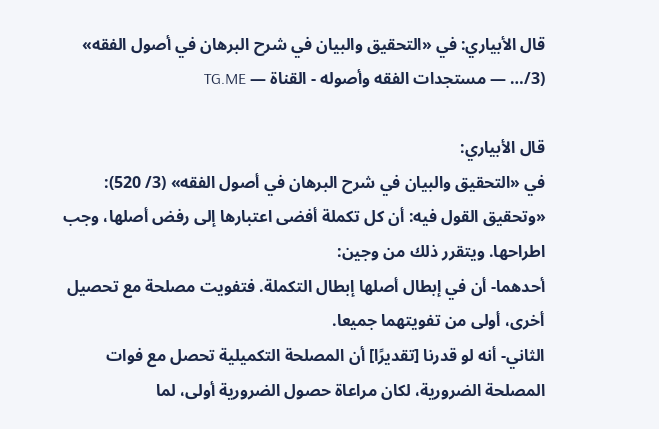قال الأبياري: في «التحقيق والبيان في شرح البرهان في أصول الفقه» (3/… — مستجدات الفقه وأصوله - القناة — TG.ME

قال الأبياري:
في «التحقيق والبيان في شرح البرهان في أصول الفقه» (3/ 520):
«وتحقيق القول فيه: أن كل تكملة أفضى اعتبارها إلى رفض أصلها، وجب اطراحها. ويتقرر ذلك من وجين:
أحدهما- أن في إبطال أصلها إبطال التكملة. فتفويت مصلحة مع تحصيل أخرى، أولى من تفويتهما جميعا.
الثاني- أنه لو قدرنا [تقديرًا] أن المصلحة التكميلية تحصل مع فوات المصلحة الضرورية، لكان مراعاة حصول الضرورية أولى، لما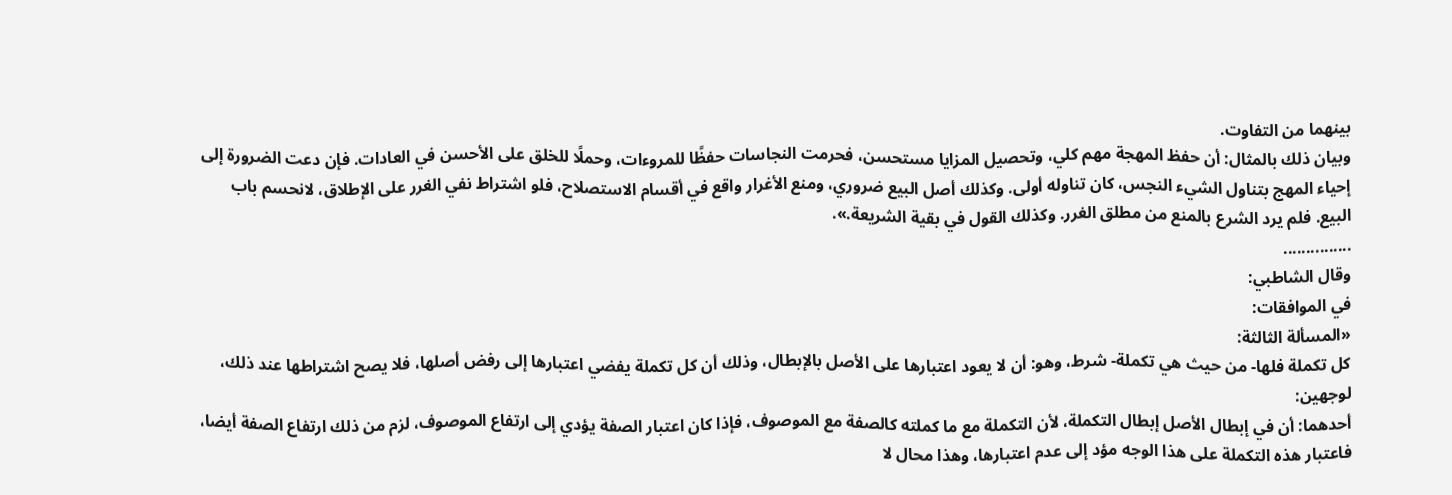بينهما من التفاوت.
وبيان ذلك بالمثال: أن حفظ المهجة مهم كلي، وتحصيل المزايا مستحسن، فحرمت النجاسات حفظًا للمروءات، وحملًا للخلق على الأحسن في العادات. فإن دعت الضرورة إلى إحياء المهج بتناول الشيء النجس، كان تناوله أولى. وكذلك أصل البيع ضروري، ومنع الأغرار واقع في أقسام الاستصلاح، فلو اشتراط نفي الغرر على الإطلاق، لانحسم باب البيع. فلم يرد الشرع بالمنع من مطلق الغرر. وكذلك القول في بقية الشريعة.».
...............
وقال الشاطبي:
في الموافقات:
«المسألة الثالثة:
كل تكملة فلها- من حيث هي تكملة- شرط، وهو: أن لا يعود اعتبارها على الأصل بالإبطال، وذلك أن كل تكملة يفضي اعتبارها إلى رفض أصلها، فلا يصح اشتراطها عند ذلك، لوجهين:
أحدهما: أن في إبطال الأصل إبطال التكملة، لأن التكملة مع ما كملته كالصفة مع الموصوف، فإذا كان اعتبار الصفة يؤدي إلى ارتفاع الموصوف، لزم من ذلك ارتفاع الصفة أيضا، فاعتبار هذه التكملة على هذا الوجه مؤد إلى عدم اعتبارها، وهذا محال لا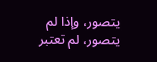يتصور، وإذا لم يتصور، لم تعتبر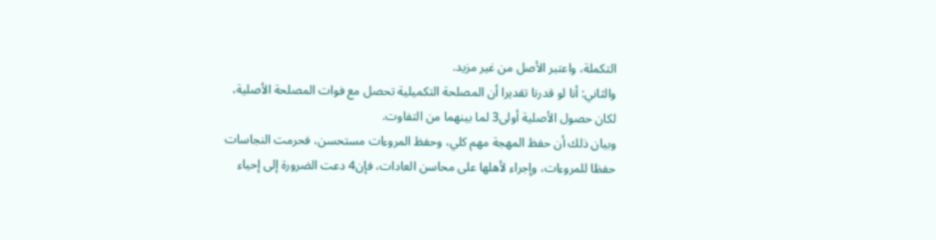التكملة، واعتبر الأصل من غير مزيد.
والثاني: أنا لو قدرنا تقديرا أن المصلحة التكميلية تحصل مع فوات المصلحة الأصلية، لكان حصول الأصلية أولى3 لما بينهما من التفاوت.
وبيان ذلك أن حفظ المهجة مهم كلي، وحفظ المروءات مستحسن، فحرمت النجاسات حفظا للمروءات، وإجراء لأهلها على محاسن العادات، فإن4 دعت الضرورة إلى إحياء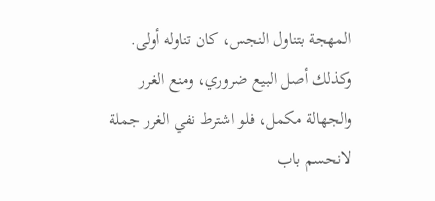المهجة بتناول النجس، كان تناوله أولى.
وكذلك أصل البيع ضروري، ومنع الغرر والجهالة مكمل، فلو اشترط نفي الغرر جملة لانحسم باب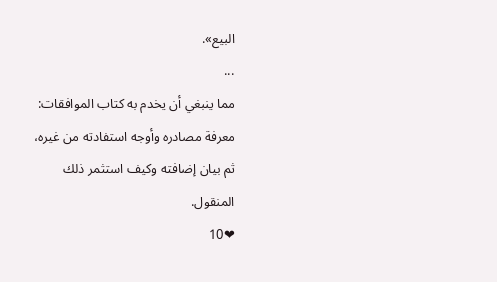البيع».
...
مما ينبغي أن يخدم به كتاب الموافقات: معرفة مصادره وأوجه استفادته من غيره، ثم بيان إضافته وكيف استثمر ذلك المنقول.
❤10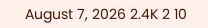August 7, 2026 2.4K 2 10